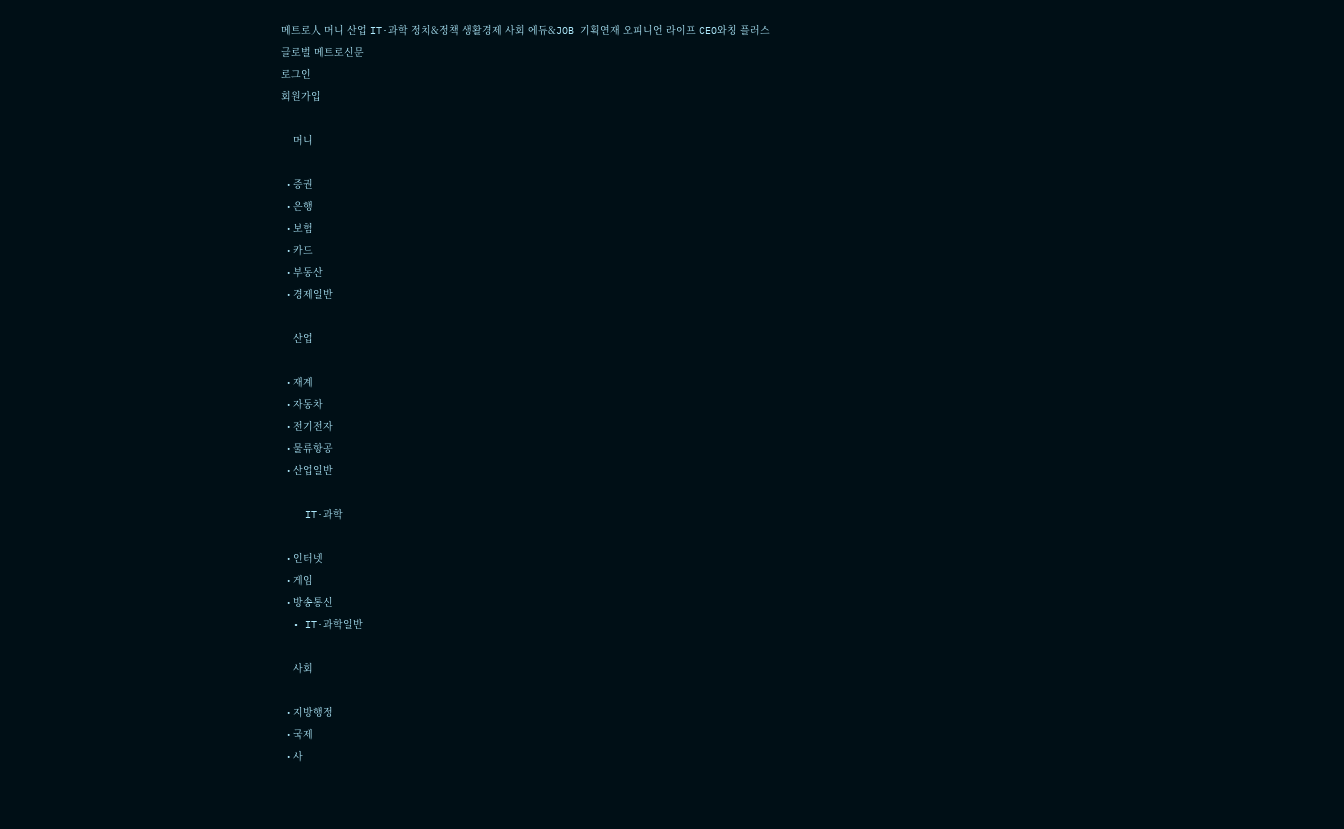메트로人 머니 산업 IT·과학 정치&정책 생활경제 사회 에듀&JOB 기획연재 오피니언 라이프 CEO와칭 플러스
글로벌 메트로신문
로그인
회원가입

    머니

  • 증권
  • 은행
  • 보험
  • 카드
  • 부동산
  • 경제일반

    산업

  • 재계
  • 자동차
  • 전기전자
  • 물류항공
  • 산업일반

    IT·과학

  • 인터넷
  • 게임
  • 방송통신
  • IT·과학일반

    사회

  • 지방행정
  • 국제
  • 사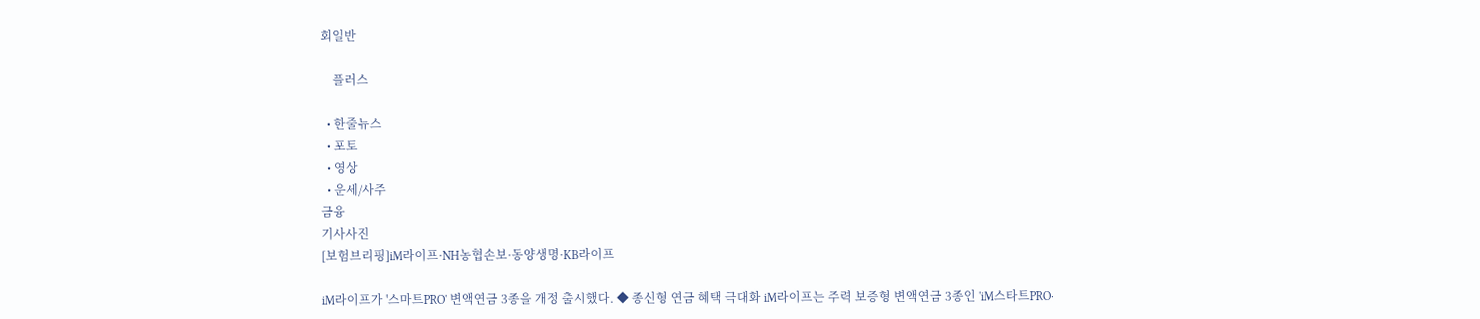회일반

    플러스

  • 한줄뉴스
  • 포토
  • 영상
  • 운세/사주
금융
기사사진
[보험브리핑]iM라이프·NH농협손보·동양생명·KB라이프

iM라이프가 '스마트PRO' 변액연금 3종을 개정 출시했다. ◆ 종신형 연금 혜택 극대화 iM라이프는 주력 보증형 변액연금 3종인 'iM스타트PRO·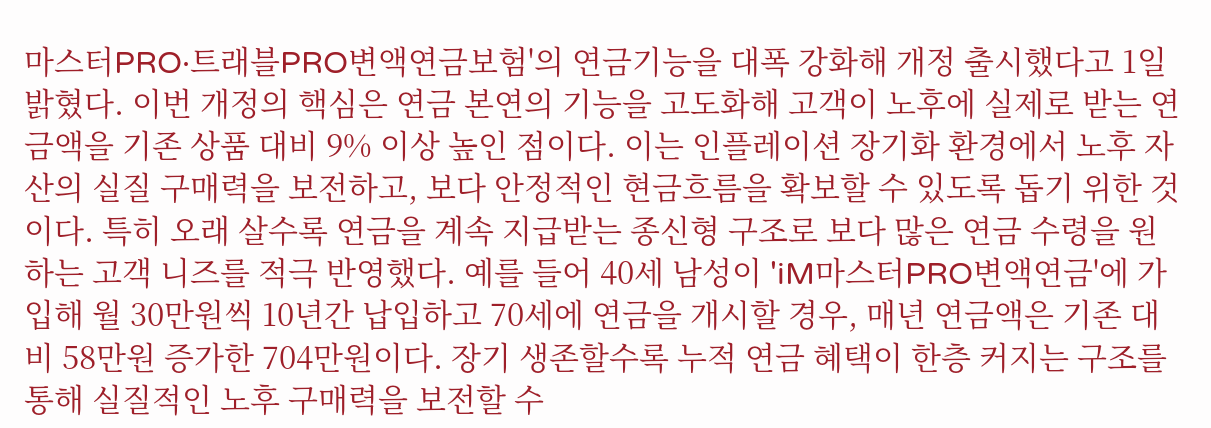마스터PRO·트래블PRO변액연금보험'의 연금기능을 대폭 강화해 개정 출시했다고 1일 밝혔다. 이번 개정의 핵심은 연금 본연의 기능을 고도화해 고객이 노후에 실제로 받는 연금액을 기존 상품 대비 9% 이상 높인 점이다. 이는 인플레이션 장기화 환경에서 노후 자산의 실질 구매력을 보전하고, 보다 안정적인 현금흐름을 확보할 수 있도록 돕기 위한 것이다. 특히 오래 살수록 연금을 계속 지급받는 종신형 구조로 보다 많은 연금 수령을 원하는 고객 니즈를 적극 반영했다. 예를 들어 40세 남성이 'iM마스터PRO변액연금'에 가입해 월 30만원씩 10년간 납입하고 70세에 연금을 개시할 경우, 매년 연금액은 기존 대비 58만원 증가한 704만원이다. 장기 생존할수록 누적 연금 혜택이 한층 커지는 구조를 통해 실질적인 노후 구매력을 보전할 수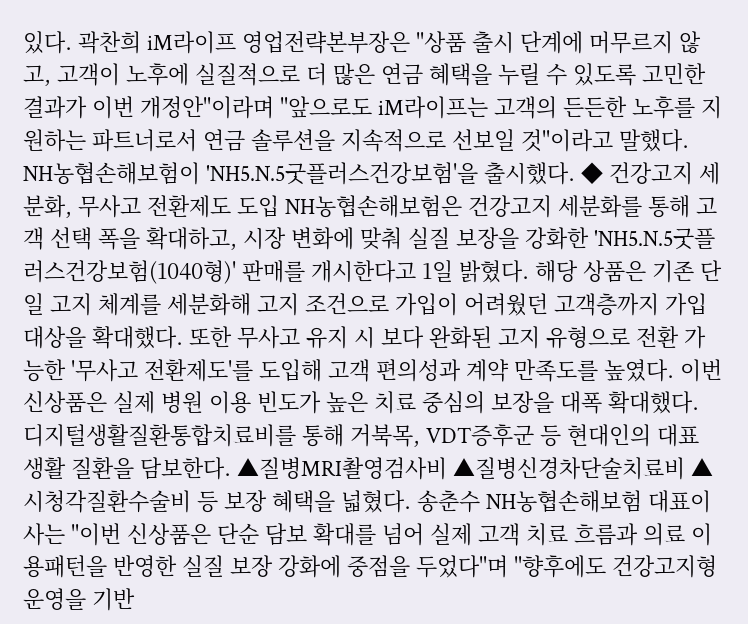있다. 곽찬희 iM라이프 영업전략본부장은 "상품 출시 단계에 머무르지 않고, 고객이 노후에 실질적으로 더 많은 연금 혜택을 누릴 수 있도록 고민한 결과가 이번 개정안"이라며 "앞으로도 iM라이프는 고객의 든든한 노후를 지원하는 파트너로서 연금 솔루션을 지속적으로 선보일 것"이라고 말했다. NH농협손해보험이 'NH5.N.5굿플러스건강보험'을 출시했다. ◆ 건강고지 세분화, 무사고 전환제도 도입 NH농협손해보험은 건강고지 세분화를 통해 고객 선택 폭을 확대하고, 시장 변화에 맞춰 실질 보장을 강화한 'NH5.N.5굿플러스건강보험(1040형)' 판매를 개시한다고 1일 밝혔다. 해당 상품은 기존 단일 고지 체계를 세분화해 고지 조건으로 가입이 어려웠던 고객층까지 가입 대상을 확대했다. 또한 무사고 유지 시 보다 완화된 고지 유형으로 전환 가능한 '무사고 전환제도'를 도입해 고객 편의성과 계약 만족도를 높였다. 이번 신상품은 실제 병원 이용 빈도가 높은 치료 중심의 보장을 대폭 확대했다. 디지털생활질환통합치료비를 통해 거북목, VDT증후군 등 현대인의 대표 생활 질환을 담보한다. ▲질병MRI촬영검사비 ▲질병신경차단술치료비 ▲시청각질환수술비 등 보장 혜택을 넓혔다. 송춘수 NH농협손해보험 대표이사는 "이번 신상품은 단순 담보 확대를 넘어 실제 고객 치료 흐름과 의료 이용패턴을 반영한 실질 보장 강화에 중점을 두었다"며 "향후에도 건강고지형 운영을 기반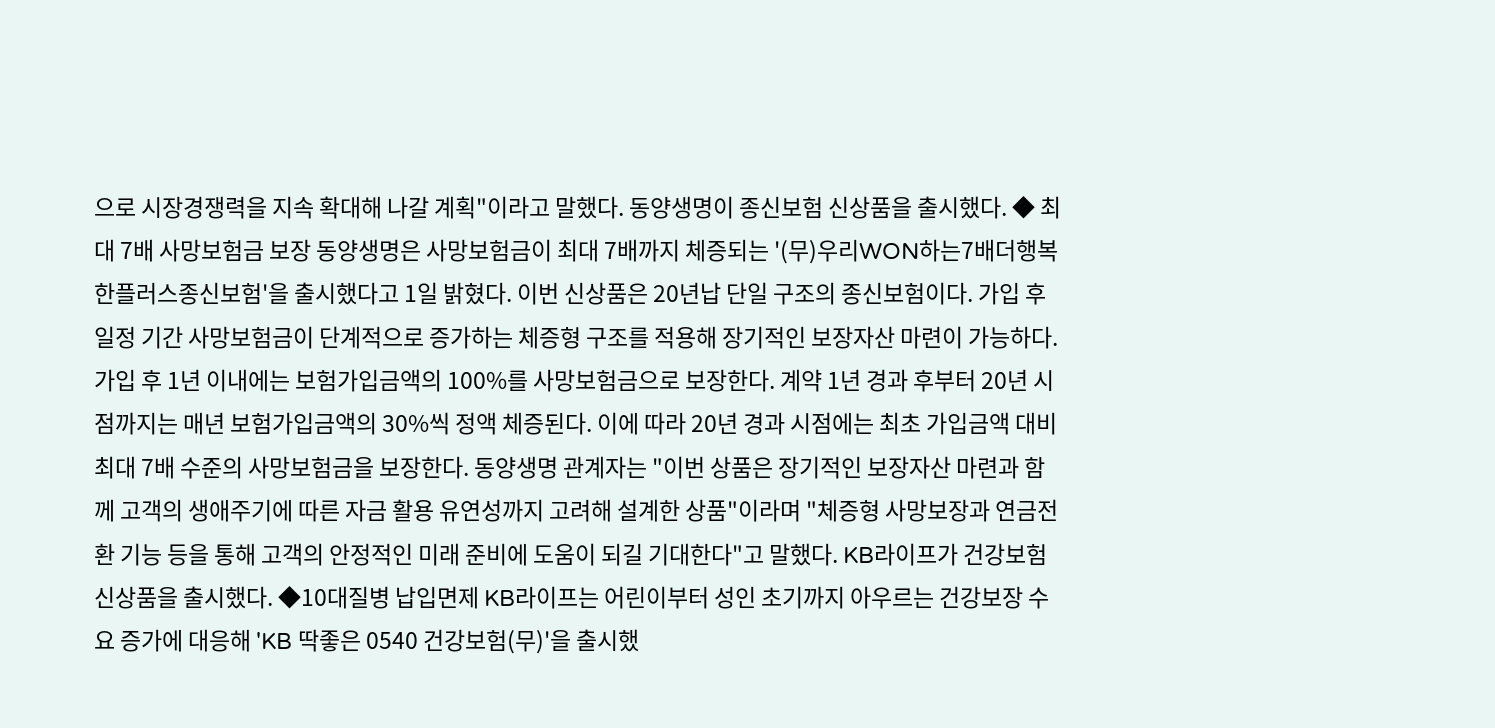으로 시장경쟁력을 지속 확대해 나갈 계획"이라고 말했다. 동양생명이 종신보험 신상품을 출시했다. ◆ 최대 7배 사망보험금 보장 동양생명은 사망보험금이 최대 7배까지 체증되는 '(무)우리WON하는7배더행복한플러스종신보험'을 출시했다고 1일 밝혔다. 이번 신상품은 20년납 단일 구조의 종신보험이다. 가입 후 일정 기간 사망보험금이 단계적으로 증가하는 체증형 구조를 적용해 장기적인 보장자산 마련이 가능하다. 가입 후 1년 이내에는 보험가입금액의 100%를 사망보험금으로 보장한다. 계약 1년 경과 후부터 20년 시점까지는 매년 보험가입금액의 30%씩 정액 체증된다. 이에 따라 20년 경과 시점에는 최초 가입금액 대비 최대 7배 수준의 사망보험금을 보장한다. 동양생명 관계자는 "이번 상품은 장기적인 보장자산 마련과 함께 고객의 생애주기에 따른 자금 활용 유연성까지 고려해 설계한 상품"이라며 "체증형 사망보장과 연금전환 기능 등을 통해 고객의 안정적인 미래 준비에 도움이 되길 기대한다"고 말했다. KB라이프가 건강보험 신상품을 출시했다. ◆10대질병 납입면제 KB라이프는 어린이부터 성인 초기까지 아우르는 건강보장 수요 증가에 대응해 'KB 딱좋은 0540 건강보험(무)'을 출시했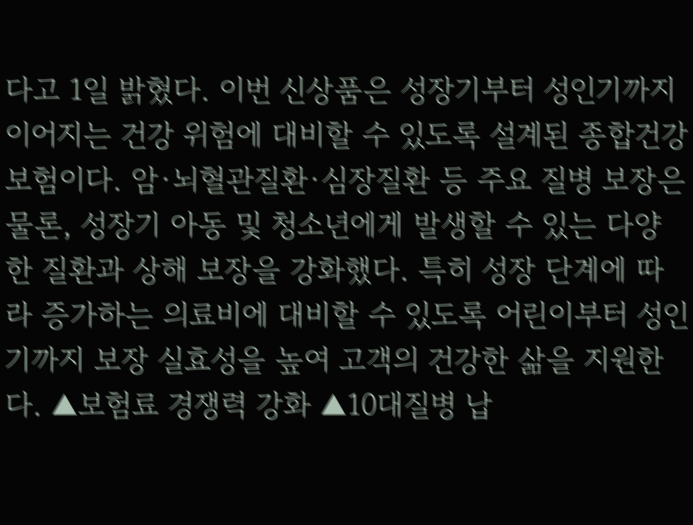다고 1일 밝혔다. 이번 신상품은 성장기부터 성인기까지 이어지는 건강 위험에 대비할 수 있도록 설계된 종합건강보험이다. 암·뇌혈관질환·심장질환 등 주요 질병 보장은 물론, 성장기 아동 및 청소년에게 발생할 수 있는 다양한 질환과 상해 보장을 강화했다. 특히 성장 단계에 따라 증가하는 의료비에 대비할 수 있도록 어린이부터 성인기까지 보장 실효성을 높여 고객의 건강한 삶을 지원한다. ▲보험료 경쟁력 강화 ▲10대질병 납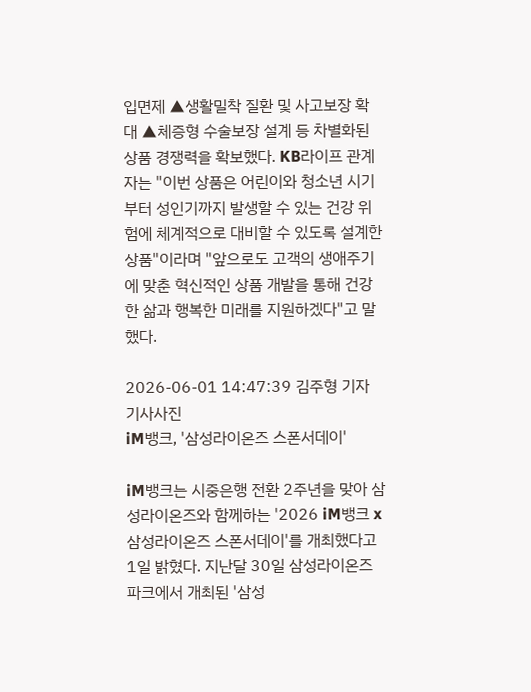입면제 ▲생활밀착 질환 및 사고보장 확대 ▲체증형 수술보장 설계 등 차별화된 상품 경쟁력을 확보했다. KB라이프 관계자는 "이번 상품은 어린이와 청소년 시기부터 성인기까지 발생할 수 있는 건강 위험에 체계적으로 대비할 수 있도록 설계한 상품"이라며 "앞으로도 고객의 생애주기에 맞춘 혁신적인 상품 개발을 통해 건강한 삶과 행복한 미래를 지원하겠다"고 말했다.

2026-06-01 14:47:39 김주형 기자
기사사진
iM뱅크, '삼성라이온즈 스폰서데이'

iM뱅크는 시중은행 전환 2주년을 맞아 삼성라이온즈와 함께하는 '2026 iM뱅크 x 삼성라이온즈 스폰서데이'를 개최했다고 1일 밝혔다. 지난달 30일 삼성라이온즈파크에서 개최된 '삼성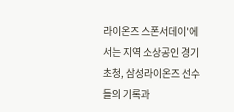라이온즈 스폰서데이'에서는 지역 소상공인 경기 초청, 삼성라이온즈 선수들의 기록과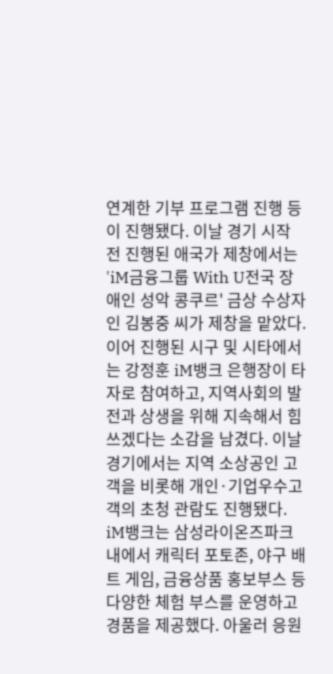연계한 기부 프로그램 진행 등이 진행됐다. 이날 경기 시작 전 진행된 애국가 제창에서는 'iM금융그룹 With U전국 장애인 성악 콩쿠르' 금상 수상자인 김봉중 씨가 제창을 맡았다. 이어 진행된 시구 및 시타에서는 강정훈 iM뱅크 은행장이 타자로 참여하고, 지역사회의 발전과 상생을 위해 지속해서 힘쓰겠다는 소감을 남겼다. 이날 경기에서는 지역 소상공인 고객을 비롯해 개인·기업우수고객의 초청 관람도 진행됐다. iM뱅크는 삼성라이온즈파크 내에서 캐릭터 포토존, 야구 배트 게임, 금융상품 홍보부스 등 다양한 체험 부스를 운영하고 경품을 제공했다. 아울러 응원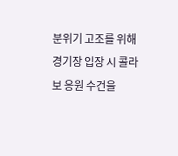분위기 고조를 위해 경기장 입장 시 콜라보 응원 수건을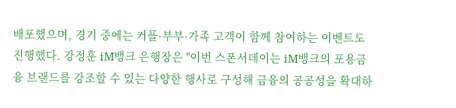배포했으며, 경기 중에는 커플·부부·가족 고객이 함께 참여하는 이벤트도 진행했다. 강정훈 iM뱅크 은행장은 "이번 스폰서데이는 iM뱅크의 포용금융 브랜드를 강조할 수 있는 다양한 행사로 구성해 금융의 공공성을 확대하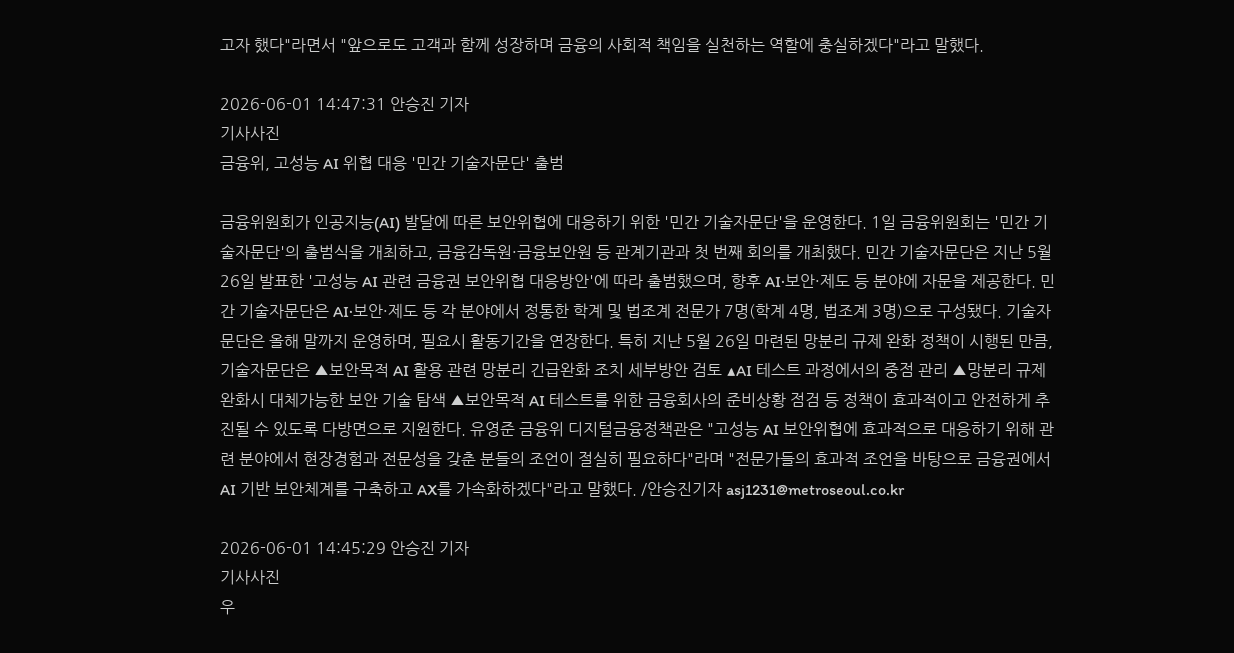고자 했다"라면서 "앞으로도 고객과 함께 성장하며 금융의 사회적 책임을 실천하는 역할에 충실하겠다"라고 말했다.

2026-06-01 14:47:31 안승진 기자
기사사진
금융위, 고성능 AI 위협 대응 '민간 기술자문단' 출범

금융위원회가 인공지능(AI) 발달에 따른 보안위협에 대응하기 위한 '민간 기술자문단'을 운영한다. 1일 금융위원회는 '민간 기술자문단'의 출범식을 개최하고, 금융감독원·금융보안원 등 관계기관과 첫 번째 회의를 개최했다. 민간 기술자문단은 지난 5월 26일 발표한 '고성능 AI 관련 금융권 보안위협 대응방안'에 따라 출범했으며, 향후 AI·보안·제도 등 분야에 자문을 제공한다. 민간 기술자문단은 AI·보안·제도 등 각 분야에서 정통한 학계 및 법조계 전문가 7명(학계 4명, 법조계 3명)으로 구성됐다. 기술자문단은 올해 말까지 운영하며, 필요시 활동기간을 연장한다. 특히 지난 5월 26일 마련된 망분리 규제 완화 정책이 시행된 만큼, 기술자문단은 ▲보안목적 AI 활용 관련 망분리 긴급완화 조치 세부방안 검토 ▲AI 테스트 과정에서의 중점 관리 ▲망분리 규제 완화시 대체가능한 보안 기술 탐색 ▲보안목적 AI 테스트를 위한 금융회사의 준비상황 점검 등 정책이 효과적이고 안전하게 추진될 수 있도록 다방면으로 지원한다. 유영준 금융위 디지털금융정책관은 "고성능 AI 보안위협에 효과적으로 대응하기 위해 관련 분야에서 현장경험과 전문성을 갖춘 분들의 조언이 절실히 필요하다"라며 "전문가들의 효과적 조언을 바탕으로 금융권에서 AI 기반 보안체계를 구축하고 AX를 가속화하겠다"라고 말했다. /안승진기자 asj1231@metroseoul.co.kr

2026-06-01 14:45:29 안승진 기자
기사사진
우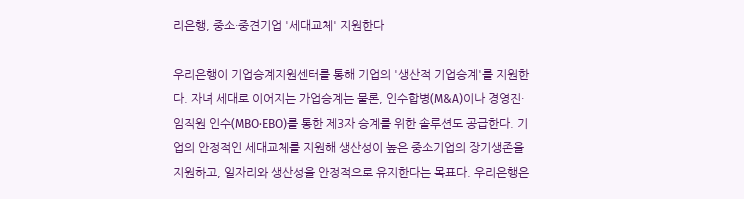리은행, 중소·중견기업 '세대교체' 지원한다

우리은행이 기업승계지원센터를 통해 기업의 '생산적 기업승계'를 지원한다. 자녀 세대로 이어지는 가업승계는 물론, 인수합병(M&A)이나 경영진·임직원 인수(MBO·EBO)를 통한 제3자 승계를 위한 솔루션도 공급한다. 기업의 안정적인 세대교체를 지원해 생산성이 높은 중소기업의 장기생존을 지원하고, 일자리와 생산성을 안정적으로 유지한다는 목표다. 우리은행은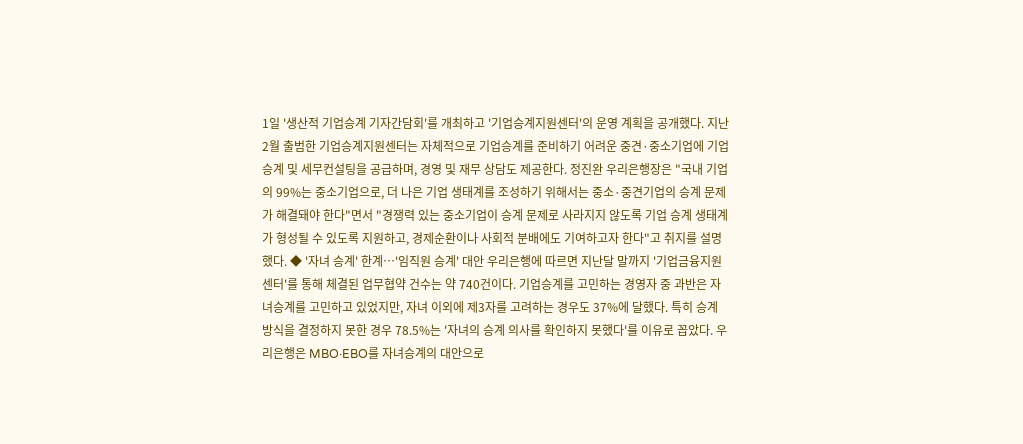1일 '생산적 기업승계 기자간담회'를 개최하고 '기업승계지원센터'의 운영 계획을 공개했다. 지난 2월 출범한 기업승계지원센터는 자체적으로 기업승계를 준비하기 어려운 중견·중소기업에 기업승계 및 세무컨설팅을 공급하며, 경영 및 재무 상담도 제공한다. 정진완 우리은행장은 "국내 기업의 99%는 중소기업으로, 더 나은 기업 생태계를 조성하기 위해서는 중소·중견기업의 승계 문제가 해결돼야 한다"면서 "경쟁력 있는 중소기업이 승계 문제로 사라지지 않도록 기업 승계 생태계가 형성될 수 있도록 지원하고, 경제순환이나 사회적 분배에도 기여하고자 한다"고 취지를 설명했다. ◆ '자녀 승계' 한계…'임직원 승계' 대안 우리은행에 따르면 지난달 말까지 '기업금융지원센터'를 통해 체결된 업무협약 건수는 약 740건이다. 기업승계를 고민하는 경영자 중 과반은 자녀승계를 고민하고 있었지만, 자녀 이외에 제3자를 고려하는 경우도 37%에 달했다. 특히 승계 방식을 결정하지 못한 경우 78.5%는 '자녀의 승계 의사를 확인하지 못했다'를 이유로 꼽았다. 우리은행은 MBO·EBO를 자녀승계의 대안으로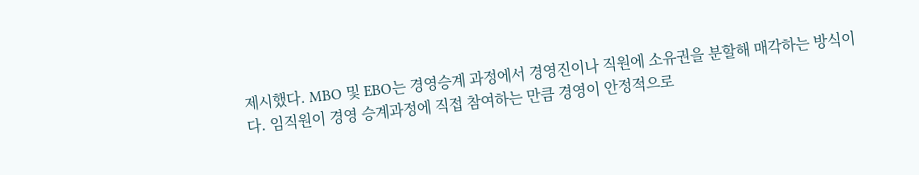제시했다. MBO 및 EBO는 경영승계 과정에서 경영진이나 직원에 소유권을 분할해 매각하는 방식이다. 임직원이 경영 승계과정에 직접 참여하는 만큼 경영이 안정적으로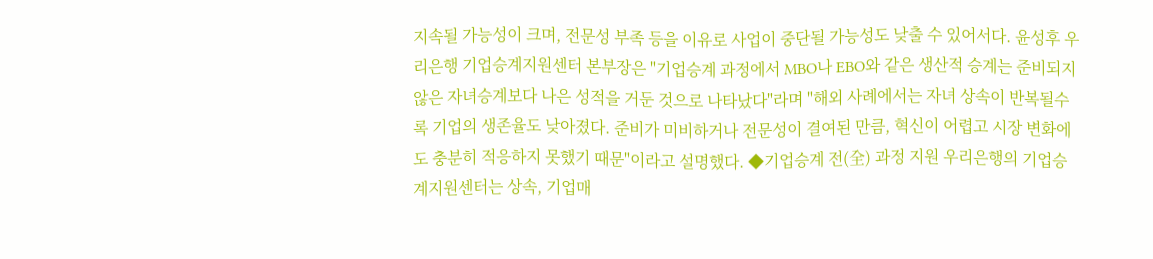지속될 가능성이 크며, 전문성 부족 등을 이유로 사업이 중단될 가능성도 낮출 수 있어서다. 윤성후 우리은행 기업승계지원센터 본부장은 "기업승계 과정에서 MBO나 EBO와 같은 생산적 승계는 준비되지 않은 자녀승계보다 나은 성적을 거둔 것으로 나타났다"라며 "해외 사례에서는 자녀 상속이 반복될수록 기업의 생존율도 낮아졌다. 준비가 미비하거나 전문성이 결여된 만큼, 혁신이 어렵고 시장 변화에도 충분히 적응하지 못했기 때문"이라고 설명했다. ◆기업승계 전(全) 과정 지원 우리은행의 기업승계지원센터는 상속, 기업매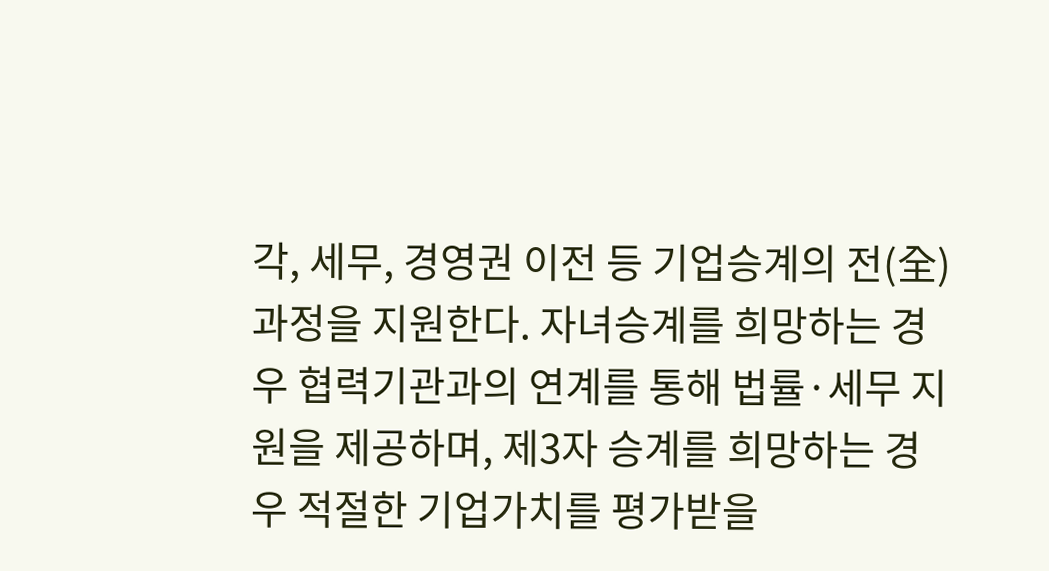각, 세무, 경영권 이전 등 기업승계의 전(全) 과정을 지원한다. 자녀승계를 희망하는 경우 협력기관과의 연계를 통해 법률·세무 지원을 제공하며, 제3자 승계를 희망하는 경우 적절한 기업가치를 평가받을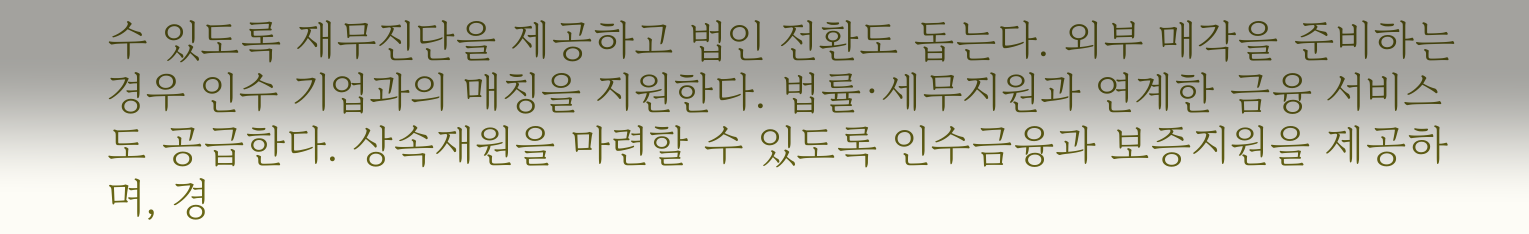수 있도록 재무진단을 제공하고 법인 전환도 돕는다. 외부 매각을 준비하는 경우 인수 기업과의 매칭을 지원한다. 법률·세무지원과 연계한 금융 서비스도 공급한다. 상속재원을 마련할 수 있도록 인수금융과 보증지원을 제공하며, 경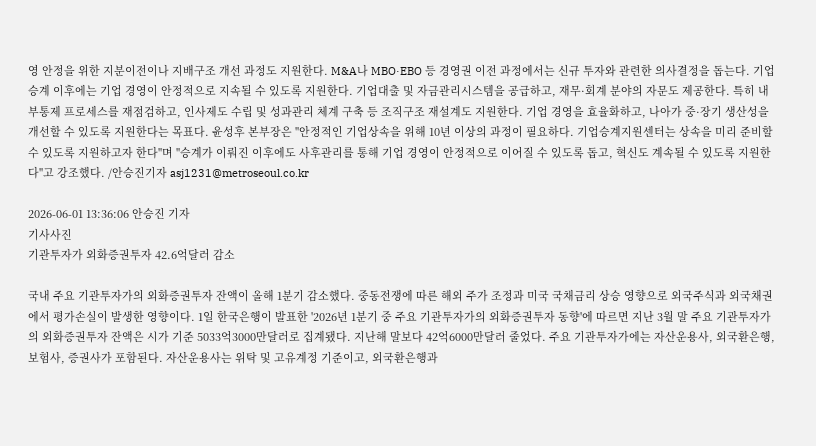영 안정을 위한 지분이전이나 지배구조 개선 과정도 지원한다. M&A나 MBO·EBO 등 경영권 이전 과정에서는 신규 투자와 관련한 의사결정을 돕는다. 기업승계 이후에는 기업 경영이 안정적으로 지속될 수 있도록 지원한다. 기업대출 및 자금관리시스템을 공급하고, 재무·회계 분야의 자문도 제공한다. 특히 내부통제 프로세스를 재점검하고, 인사제도 수립 및 성과관리 체계 구축 등 조직구조 재설계도 지원한다. 기업 경영을 효율화하고, 나아가 중·장기 생산성을 개선할 수 있도록 지원한다는 목표다. 윤성후 본부장은 "안정적인 기업상속을 위해 10년 이상의 과정이 필요하다. 기업승계지원센터는 상속을 미리 준비할 수 있도록 지원하고자 한다"며 "승계가 이뤄진 이후에도 사후관리를 통해 기업 경영이 안정적으로 이어질 수 있도록 돕고, 혁신도 계속될 수 있도록 지원한다"고 강조했다. /안승진기자 asj1231@metroseoul.co.kr

2026-06-01 13:36:06 안승진 기자
기사사진
기관투자가 외화증권투자 42.6억달러 감소

국내 주요 기관투자가의 외화증권투자 잔액이 올해 1분기 감소했다. 중동전쟁에 따른 해외 주가 조정과 미국 국채금리 상승 영향으로 외국주식과 외국채권에서 평가손실이 발생한 영향이다. 1일 한국은행이 발표한 '2026년 1분기 중 주요 기관투자가의 외화증권투자 동향'에 따르면 지난 3월 말 주요 기관투자가의 외화증권투자 잔액은 시가 기준 5033억3000만달러로 집계됐다. 지난해 말보다 42억6000만달러 줄었다. 주요 기관투자가에는 자산운용사, 외국환은행, 보험사, 증권사가 포함된다. 자산운용사는 위탁 및 고유계정 기준이고, 외국환은행과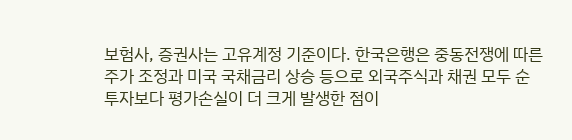보험사, 증권사는 고유계정 기준이다. 한국은행은 중동전쟁에 따른 주가 조정과 미국 국채금리 상승 등으로 외국주식과 채권 모두 순투자보다 평가손실이 더 크게 발생한 점이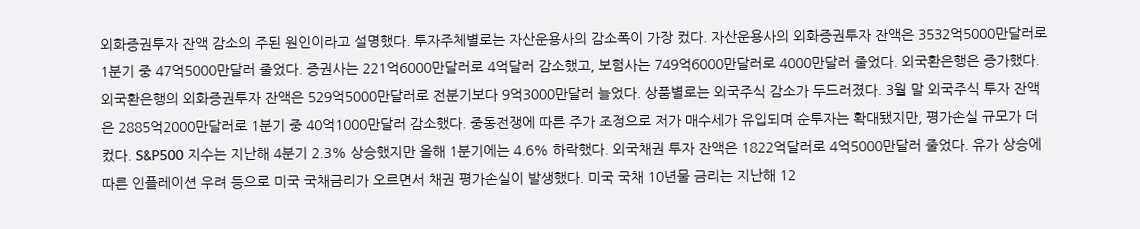외화증권투자 잔액 감소의 주된 원인이라고 설명했다. 투자주체별로는 자산운용사의 감소폭이 가장 컸다. 자산운용사의 외화증권투자 잔액은 3532억5000만달러로 1분기 중 47억5000만달러 줄었다. 증권사는 221억6000만달러로 4억달러 감소했고, 보험사는 749억6000만달러로 4000만달러 줄었다. 외국환은행은 증가했다. 외국환은행의 외화증권투자 잔액은 529억5000만달러로 전분기보다 9억3000만달러 늘었다. 상품별로는 외국주식 감소가 두드러졌다. 3월 말 외국주식 투자 잔액은 2885억2000만달러로 1분기 중 40억1000만달러 감소했다. 중동전쟁에 따른 주가 조정으로 저가 매수세가 유입되며 순투자는 확대됐지만, 평가손실 규모가 더 컸다. S&P500 지수는 지난해 4분기 2.3% 상승했지만 올해 1분기에는 4.6% 하락했다. 외국채권 투자 잔액은 1822억달러로 4억5000만달러 줄었다. 유가 상승에 따른 인플레이션 우려 등으로 미국 국채금리가 오르면서 채권 평가손실이 발생했다. 미국 국채 10년물 금리는 지난해 12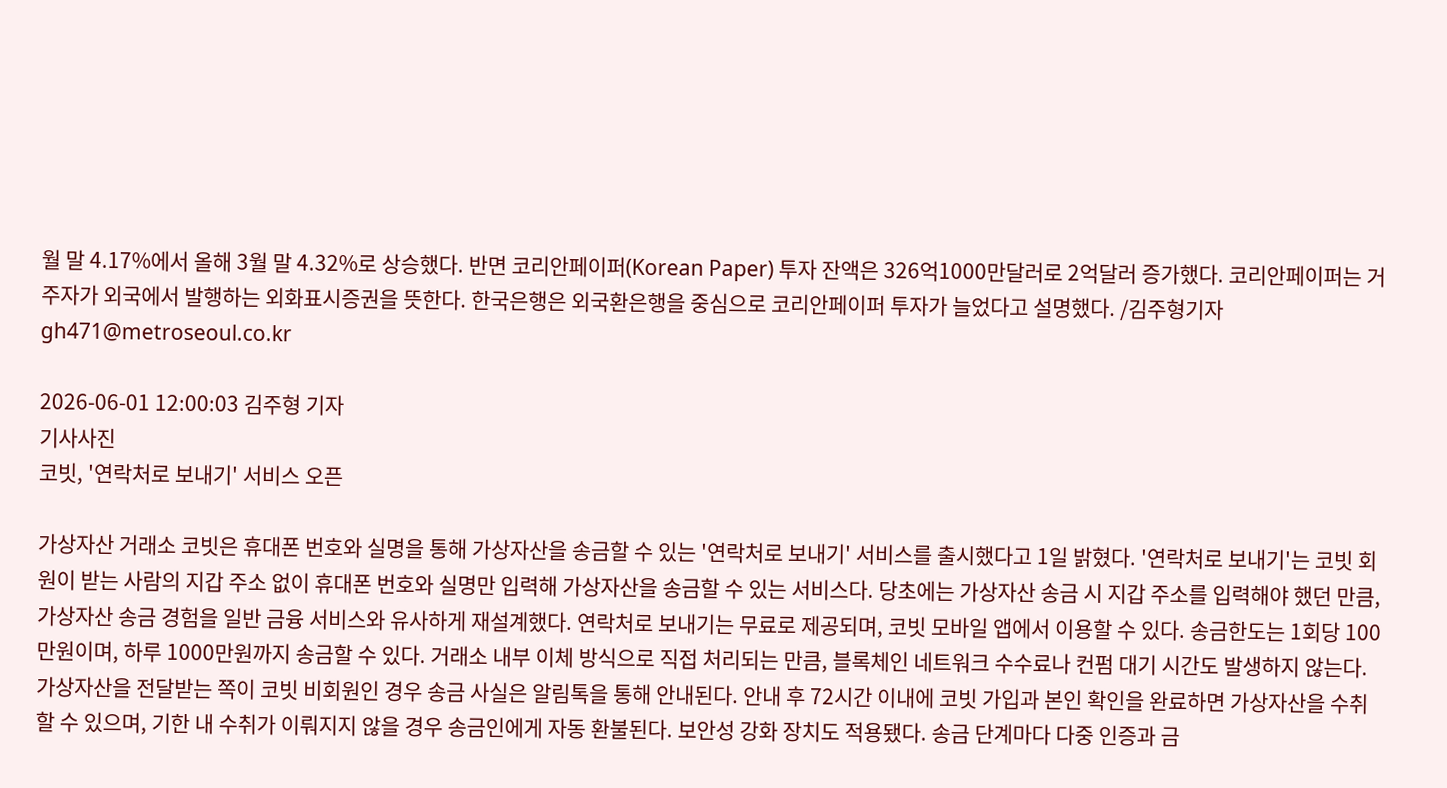월 말 4.17%에서 올해 3월 말 4.32%로 상승했다. 반면 코리안페이퍼(Korean Paper) 투자 잔액은 326억1000만달러로 2억달러 증가했다. 코리안페이퍼는 거주자가 외국에서 발행하는 외화표시증권을 뜻한다. 한국은행은 외국환은행을 중심으로 코리안페이퍼 투자가 늘었다고 설명했다. /김주형기자 gh471@metroseoul.co.kr

2026-06-01 12:00:03 김주형 기자
기사사진
코빗, '연락처로 보내기' 서비스 오픈

가상자산 거래소 코빗은 휴대폰 번호와 실명을 통해 가상자산을 송금할 수 있는 '연락처로 보내기' 서비스를 출시했다고 1일 밝혔다. '연락처로 보내기'는 코빗 회원이 받는 사람의 지갑 주소 없이 휴대폰 번호와 실명만 입력해 가상자산을 송금할 수 있는 서비스다. 당초에는 가상자산 송금 시 지갑 주소를 입력해야 했던 만큼, 가상자산 송금 경험을 일반 금융 서비스와 유사하게 재설계했다. 연락처로 보내기는 무료로 제공되며, 코빗 모바일 앱에서 이용할 수 있다. 송금한도는 1회당 100만원이며, 하루 1000만원까지 송금할 수 있다. 거래소 내부 이체 방식으로 직접 처리되는 만큼, 블록체인 네트워크 수수료나 컨펌 대기 시간도 발생하지 않는다. 가상자산을 전달받는 쪽이 코빗 비회원인 경우 송금 사실은 알림톡을 통해 안내된다. 안내 후 72시간 이내에 코빗 가입과 본인 확인을 완료하면 가상자산을 수취할 수 있으며, 기한 내 수취가 이뤄지지 않을 경우 송금인에게 자동 환불된다. 보안성 강화 장치도 적용됐다. 송금 단계마다 다중 인증과 금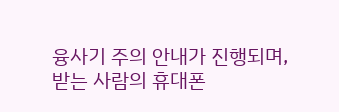융사기 주의 안내가 진행되며, 받는 사람의 휴대폰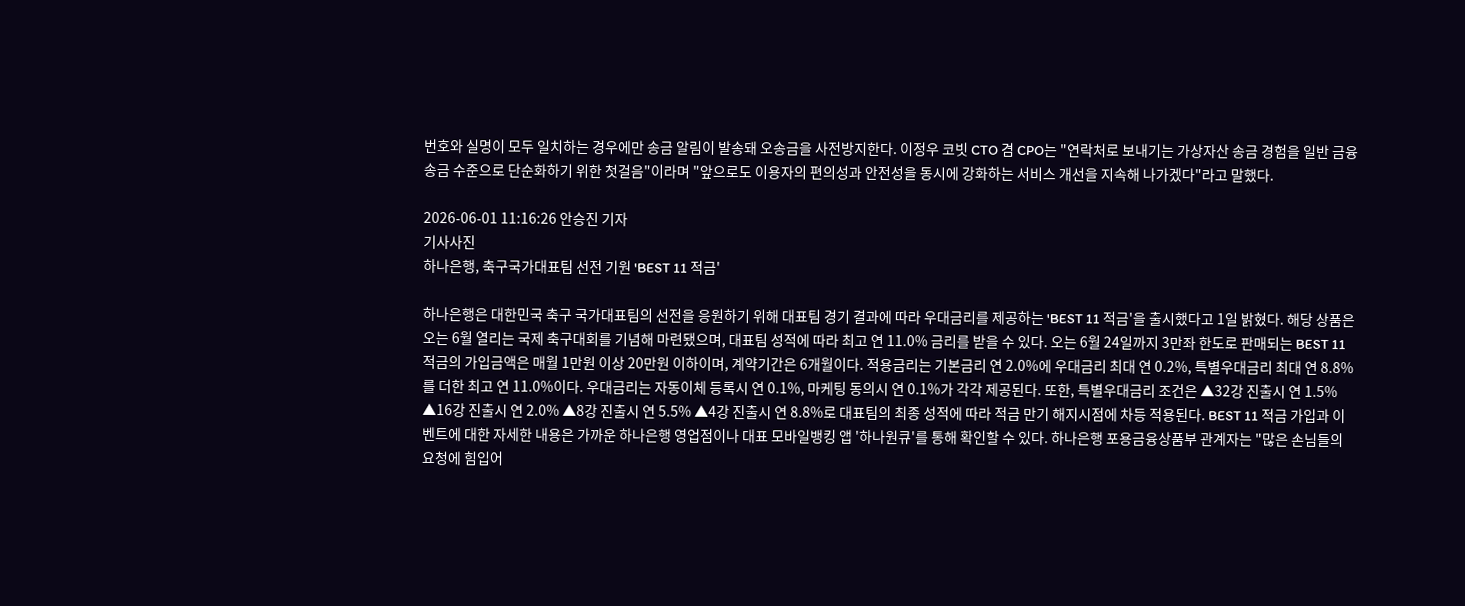번호와 실명이 모두 일치하는 경우에만 송금 알림이 발송돼 오송금을 사전방지한다. 이정우 코빗 CTO 겸 CPO는 "연락처로 보내기는 가상자산 송금 경험을 일반 금융 송금 수준으로 단순화하기 위한 첫걸음"이라며 "앞으로도 이용자의 편의성과 안전성을 동시에 강화하는 서비스 개선을 지속해 나가겠다"라고 말했다.

2026-06-01 11:16:26 안승진 기자
기사사진
하나은행, 축구국가대표팀 선전 기원 'BEST 11 적금'

하나은행은 대한민국 축구 국가대표팀의 선전을 응원하기 위해 대표팀 경기 결과에 따라 우대금리를 제공하는 'BEST 11 적금'을 출시했다고 1일 밝혔다. 해당 상품은 오는 6월 열리는 국제 축구대회를 기념해 마련됐으며, 대표팀 성적에 따라 최고 연 11.0% 금리를 받을 수 있다. 오는 6월 24일까지 3만좌 한도로 판매되는 BEST 11 적금의 가입금액은 매월 1만원 이상 20만원 이하이며, 계약기간은 6개월이다. 적용금리는 기본금리 연 2.0%에 우대금리 최대 연 0.2%, 특별우대금리 최대 연 8.8%를 더한 최고 연 11.0%이다. 우대금리는 자동이체 등록시 연 0.1%, 마케팅 동의시 연 0.1%가 각각 제공된다. 또한, 특별우대금리 조건은 ▲32강 진출시 연 1.5% ▲16강 진출시 연 2.0% ▲8강 진출시 연 5.5% ▲4강 진출시 연 8.8%로 대표팀의 최종 성적에 따라 적금 만기 해지시점에 차등 적용된다. BEST 11 적금 가입과 이벤트에 대한 자세한 내용은 가까운 하나은행 영업점이나 대표 모바일뱅킹 앱 '하나원큐'를 통해 확인할 수 있다. 하나은행 포용금융상품부 관계자는 "많은 손님들의 요청에 힘입어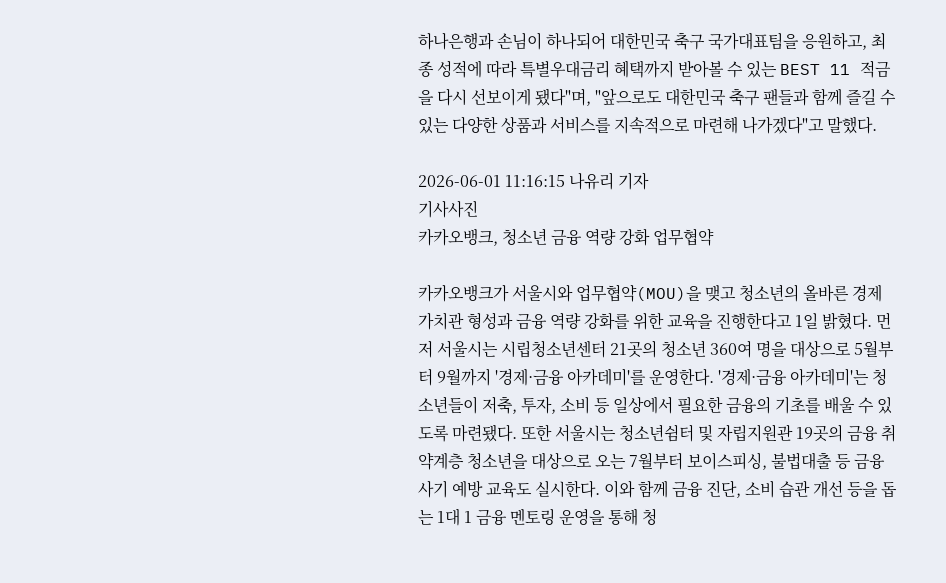하나은행과 손님이 하나되어 대한민국 축구 국가대표팀을 응원하고, 최종 성적에 따라 특별우대금리 혜택까지 받아볼 수 있는 BEST 11 적금을 다시 선보이게 됐다"며, "앞으로도 대한민국 축구 팬들과 함께 즐길 수 있는 다양한 상품과 서비스를 지속적으로 마련해 나가겠다"고 말했다.

2026-06-01 11:16:15 나유리 기자
기사사진
카카오뱅크, 청소년 금융 역량 강화 업무협약

카카오뱅크가 서울시와 업무협약(MOU)을 맺고 청소년의 올바른 경제 가치관 형성과 금융 역량 강화를 위한 교육을 진행한다고 1일 밝혔다. 먼저 서울시는 시립청소년센터 21곳의 청소년 360여 명을 대상으로 5월부터 9월까지 '경제·금융 아카데미'를 운영한다. '경제·금융 아카데미'는 청소년들이 저축, 투자, 소비 등 일상에서 필요한 금융의 기초를 배울 수 있도록 마련됐다. 또한 서울시는 청소년쉼터 및 자립지원관 19곳의 금융 취약계층 청소년을 대상으로 오는 7월부터 보이스피싱, 불법대출 등 금융 사기 예방 교육도 실시한다. 이와 함께 금융 진단, 소비 습관 개선 등을 돕는 1대 1 금융 멘토링 운영을 통해 청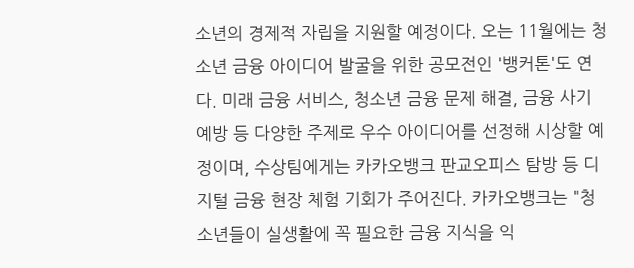소년의 경제적 자립을 지원할 예정이다. 오는 11월에는 청소년 금융 아이디어 발굴을 위한 공모전인 '뱅커톤'도 연다. 미래 금융 서비스, 청소년 금융 문제 해결, 금융 사기 예방 등 다양한 주제로 우수 아이디어를 선정해 시상할 예정이며, 수상팀에게는 카카오뱅크 판교오피스 탐방 등 디지털 금융 현장 체험 기회가 주어진다. 카카오뱅크는 "청소년들이 실생활에 꼭 필요한 금융 지식을 익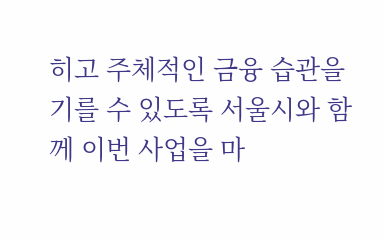히고 주체적인 금융 습관을 기를 수 있도록 서울시와 함께 이번 사업을 마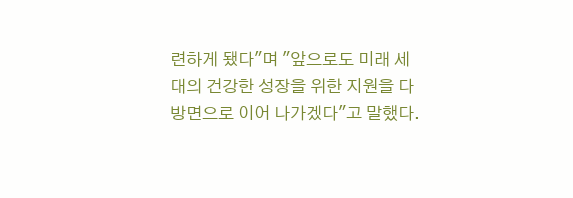련하게 됐다"며 "앞으로도 미래 세대의 건강한 성장을 위한 지원을 다방면으로 이어 나가겠다"고 말했다.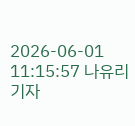2026-06-01 11:15:57 나유리 기자